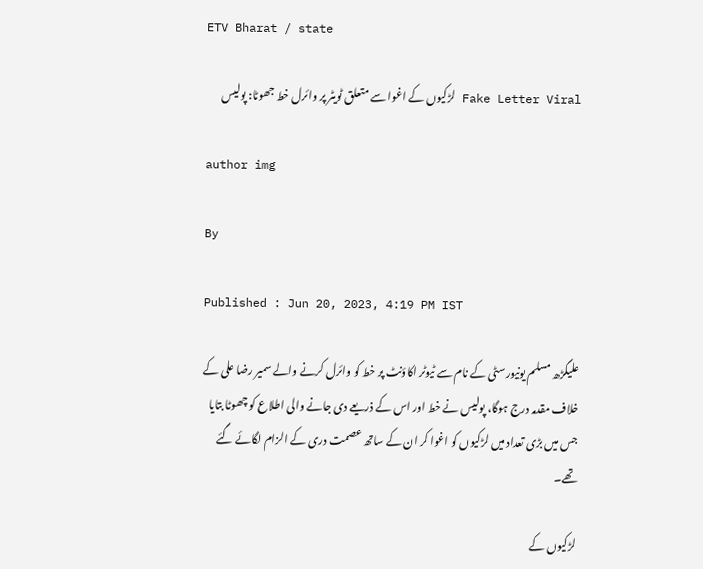ETV Bharat / state

Fake Letter Viral لڑکیوں کے اغوا سے متعلق ٹویٹر پر وائرل خط جھوٹا: پولیس

author img

By

Published : Jun 20, 2023, 4:19 PM IST

علیگڑھ مسلم یونیورسٹی کے نام سے ٹیوٹر اکاؤنٹ پر خط کو وائرل کرنے والے سمیر رضا علی کے خلاف مقدمہ درج ہوگا، پولیس نے خط اور اس کے ذریعے دی جانے والی اطلاع کو چھوٹا بتایا جس میں بڑی تعداد میں لڑکیوں کو اغوا کر ان کے ساتھ عصمت دری کے الزام لگائے گئے تھے۔

لڑکیوں کے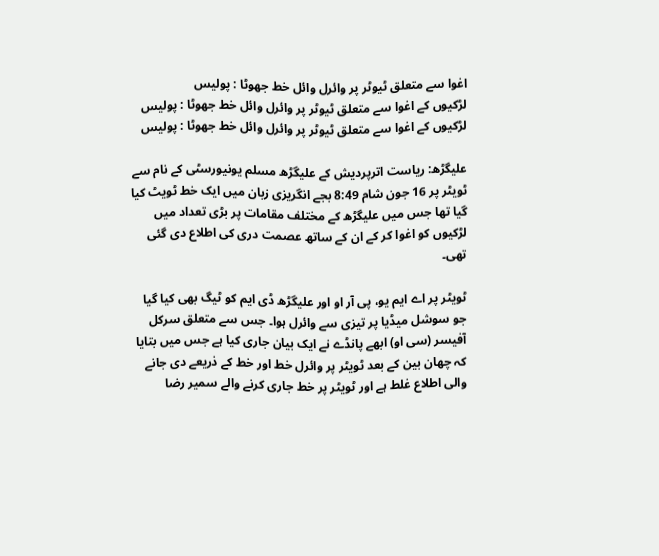اغوا سے متعلق ٹیوٹر پر وائرل وائل خط جھوٹا : پولیس
لڑکیوں کے اغوا سے متعلق ٹیوٹر پر وائرل وائل خط جھوٹا : پولیس
لڑکیوں کے اغوا سے متعلق ٹیوٹر پر وائرل وائل خط جھوٹا : پولیس

علیگڑھ: ریاست اترپردیش کے علیگڑھ مسلم یونیورسٹی کے نام سے ٹویٹر پر 16 جون شام 8:49 بجے انگریزی زبان میں ایک خط ٹویٹ کیا گیا تھا جس میں علیگڑھ کے مختلف مقامات پر بڑی تعداد میں لڑکیوں کو اغوا کر کے ان کے ساتھ عصمت دری کی اطلاع دی گئی تھی۔

ٹویٹر پر اے ایم یو، پی آر او اور علیگڑھ ڈی ایم کو ٹیگ بھی کیا گیا جو سوشل میڈیا پر تیزی سے وائرل ہوا۔ جس سے متعلق سرکل آفیسر (سی او) ابھے پانڈے نے ایک بیان جاری کیا ہے جس میں بتایا کہ چھان بین کے بعد ٹویٹر پر وائرل خط اور خط کے ذریعے دی جانے والی اطلاع غلط ہے اور ٹویٹر پر خط جاری کرنے والے سمیر رضا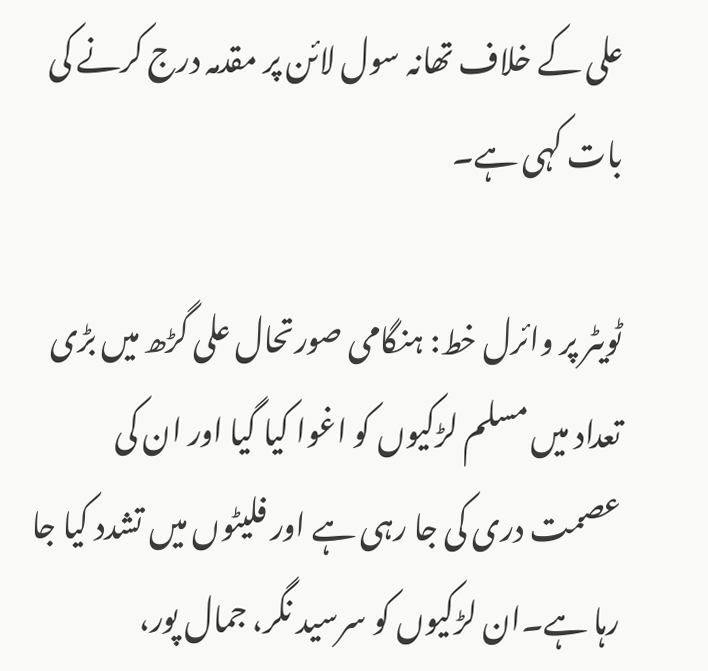علی کے خلاف تھانہ سول لائن پر مقدمہ درج کرنے کی بات کہی ہے۔

ٹویٹر پر وائرل خط: ہنگامی صورتحال علی گڑھ میں بڑی تعداد میں مسلم لڑکیوں کو اغوا کیا گیا اور ان کی عصمت دری کی جا رہی ہے اور فلیٹوں میں تشدد کیا جا رہا ہے۔ان لڑکیوں کو سرسید نگر، جمال پور،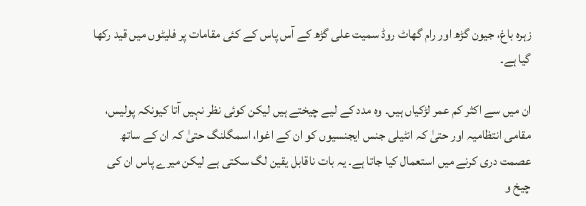زہرہ باغ، جیون گڑھ اور رام گھاٹ روڈ سمیت علی گڑھ کے آس پاس کے کئی مقامات پر فلیٹوں میں قید رکھا گیا ہے۔

ان میں سے اکثر کم عمر لڑکیاں ہیں۔ وہ مدد کے لیے چیختے ہیں لیکن کوئی نظر نہیں آتا کیونکہ پولیس، مقامی انتظامیہ اور حتیٰ کہ انٹیلی جنس ایجنسیوں کو ان کے اغوا، اسمگلنگ حتیٰ کہ ان کے ساتھ عصمت دری کرنے میں استعمال کیا جاتا ہے۔ یہ بات ناقابل یقین لگ سکتی ہے لیکن میرے پاس ان کی چیخ و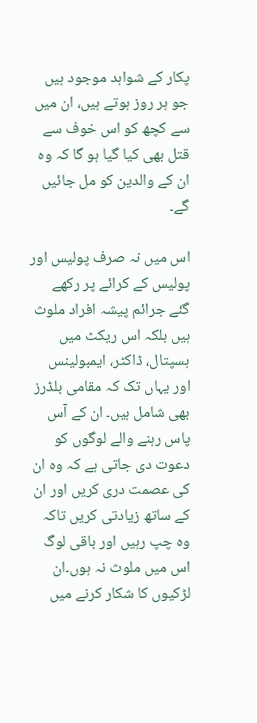پکار کے شواہد موجود ہیں جو ہر روز ہوتے ہیں، ان میں سے کچھ کو اس خوف سے قتل بھی کیا گیا ہو گا کہ وہ ان کے والدین کو مل جائیں گے۔

اس میں نہ صرف پولیس اور پولیس کے کرائے پر رکھے گئے جرائم پیشہ افراد ملوث ہیں بلکہ اس ریکٹ میں ہسپتال، ڈاکٹر، ایمبولینس اور یہاں تک کہ مقامی بلڈرز بھی شامل ہیں۔ ان کے آس پاس رہنے والے لوگوں کو دعوت دی جاتی ہے کہ وہ ان کی عصمت دری کریں اور ان کے ساتھ زیادتی کریں تاکہ وہ چپ رہیں اور باقی لوگ اس میں ملوث نہ ہوں۔ان لڑکیوں کا شکار کرنے میں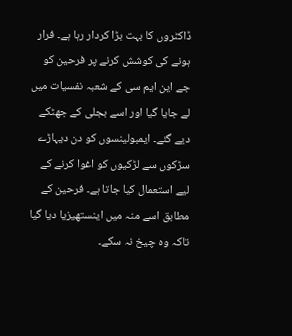ڈاکٹروں کا بہت بڑا کردار رہا ہے۔ فرار ہونے کی کوشش کرنے پر فرحین کو جے این ایم سی کے شعبہ نفسیات میں لے جایا گیا اور اسے بجلی کے جھٹکے دیے گئے۔ ایمبولینسوں کو دن دیہاڑے سڑکوں سے لڑکیوں کو اغوا کرنے کے لیے استعمال کیا جاتا ہے۔ فرحین کے مطابق اسے منہ میں اینستھیزیا دیا گیا تاکہ وہ چیخ نہ سکے۔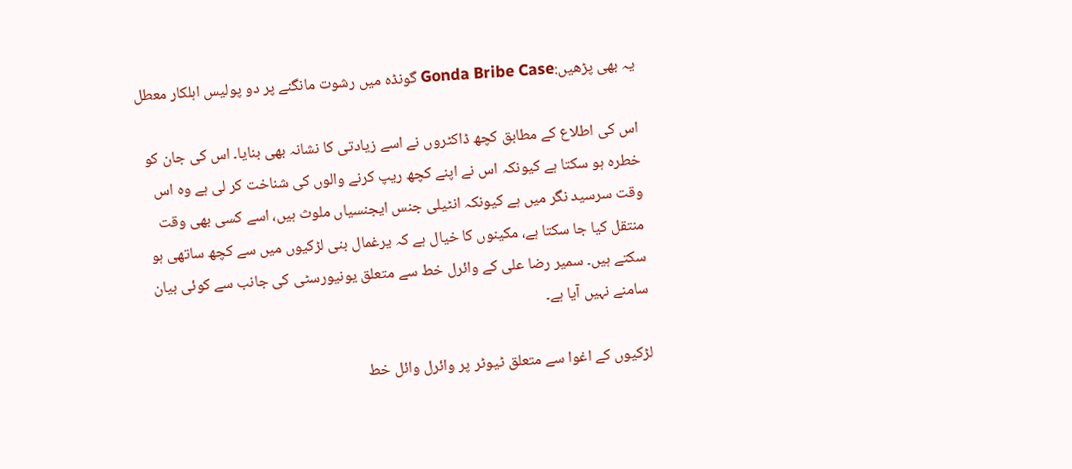یہ بھی پڑھیں:Gonda Bribe Case گونڈہ میں رشوت مانگنے پر دو پولیس اہلکار معطل

اس کی اطلاع کے مطابق کچھ ڈاکٹروں نے اسے زیادتی کا نشانہ بھی بنایا۔ اس کی جان کو خطرہ ہو سکتا ہے کیونکہ اس نے اپنے کچھ ریپ کرنے والوں کی شناخت کر لی ہے وہ اس وقت سرسید نگر میں ہے کیونکہ انٹیلی جنس ایجنسیاں ملوث ہیں، اسے کسی بھی وقت منتقل کیا جا سکتا ہے، مکینوں کا خیال ہے کہ یرغمال بنی لڑکیوں میں سے کچھ ساتھی ہو سکتے ہیں۔ سمیر رضا علی کے وائرل خط سے متعلق یونیورسٹی کی جانب سے کوئی بیان سامنے نہیں آیا ہے۔

لڑکیوں کے اغوا سے متعلق ٹیوٹر پر وائرل وائل خط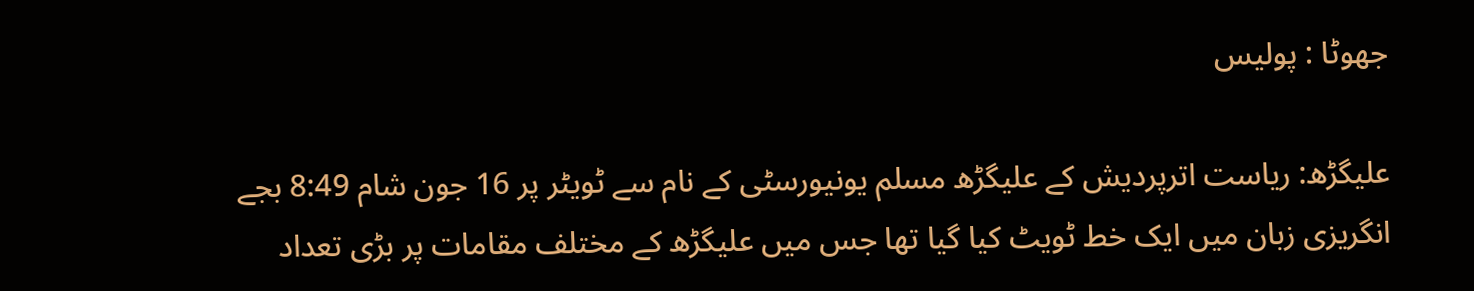جھوٹا : پولیس

علیگڑھ: ریاست اترپردیش کے علیگڑھ مسلم یونیورسٹی کے نام سے ٹویٹر پر 16 جون شام 8:49 بجے انگریزی زبان میں ایک خط ٹویٹ کیا گیا تھا جس میں علیگڑھ کے مختلف مقامات پر بڑی تعداد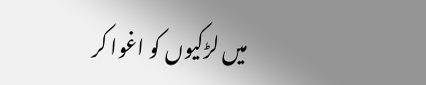میں لڑکیوں کو اغوا کر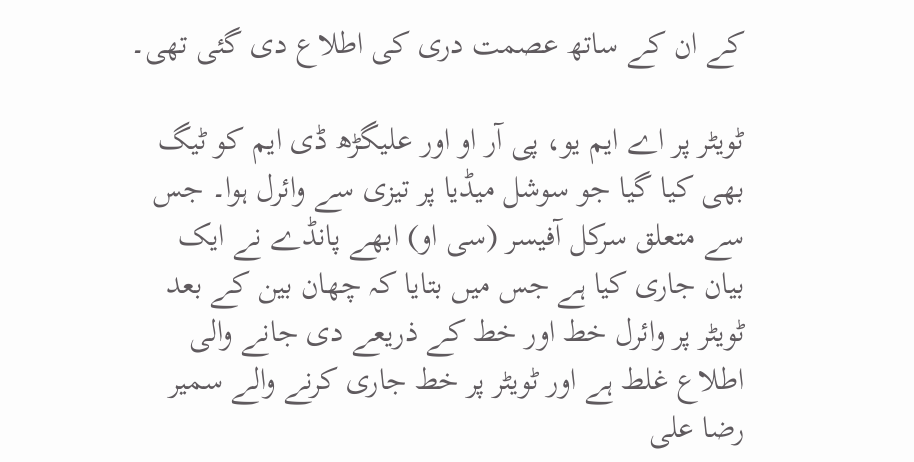کے ان کے ساتھ عصمت دری کی اطلاع دی گئی تھی۔

ٹویٹر پر اے ایم یو، پی آر او اور علیگڑھ ڈی ایم کو ٹیگ بھی کیا گیا جو سوشل میڈیا پر تیزی سے وائرل ہوا۔ جس سے متعلق سرکل آفیسر (سی او) ابھے پانڈے نے ایک بیان جاری کیا ہے جس میں بتایا کہ چھان بین کے بعد ٹویٹر پر وائرل خط اور خط کے ذریعے دی جانے والی اطلاع غلط ہے اور ٹویٹر پر خط جاری کرنے والے سمیر رضا علی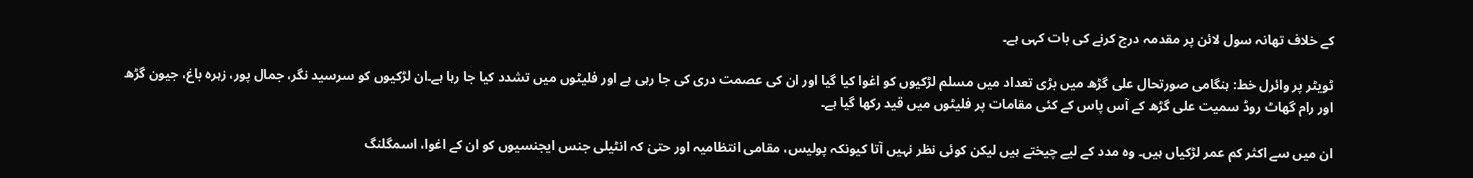کے خلاف تھانہ سول لائن پر مقدمہ درج کرنے کی بات کہی ہے۔

ٹویٹر پر وائرل خط: ہنگامی صورتحال علی گڑھ میں بڑی تعداد میں مسلم لڑکیوں کو اغوا کیا گیا اور ان کی عصمت دری کی جا رہی ہے اور فلیٹوں میں تشدد کیا جا رہا ہے۔ان لڑکیوں کو سرسید نگر، جمال پور، زہرہ باغ، جیون گڑھ اور رام گھاٹ روڈ سمیت علی گڑھ کے آس پاس کے کئی مقامات پر فلیٹوں میں قید رکھا گیا ہے۔

ان میں سے اکثر کم عمر لڑکیاں ہیں۔ وہ مدد کے لیے چیختے ہیں لیکن کوئی نظر نہیں آتا کیونکہ پولیس، مقامی انتظامیہ اور حتیٰ کہ انٹیلی جنس ایجنسیوں کو ان کے اغوا، اسمگلنگ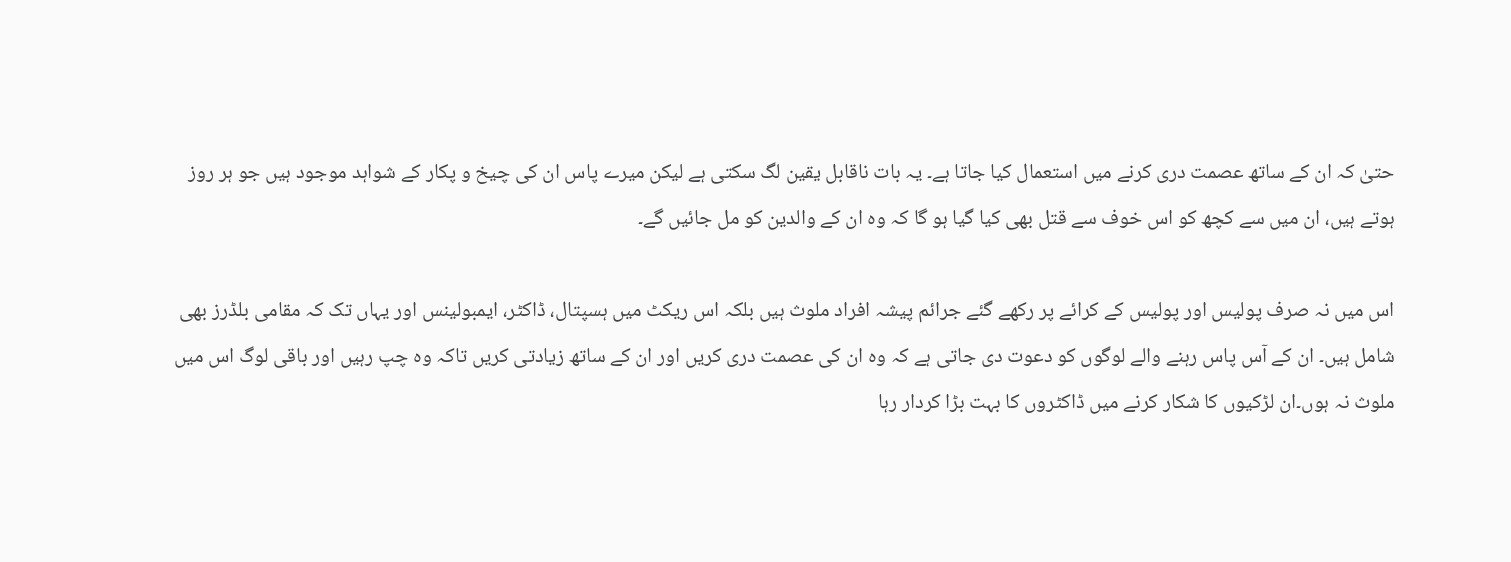حتیٰ کہ ان کے ساتھ عصمت دری کرنے میں استعمال کیا جاتا ہے۔ یہ بات ناقابل یقین لگ سکتی ہے لیکن میرے پاس ان کی چیخ و پکار کے شواہد موجود ہیں جو ہر روز ہوتے ہیں، ان میں سے کچھ کو اس خوف سے قتل بھی کیا گیا ہو گا کہ وہ ان کے والدین کو مل جائیں گے۔

اس میں نہ صرف پولیس اور پولیس کے کرائے پر رکھے گئے جرائم پیشہ افراد ملوث ہیں بلکہ اس ریکٹ میں ہسپتال، ڈاکٹر، ایمبولینس اور یہاں تک کہ مقامی بلڈرز بھی شامل ہیں۔ ان کے آس پاس رہنے والے لوگوں کو دعوت دی جاتی ہے کہ وہ ان کی عصمت دری کریں اور ان کے ساتھ زیادتی کریں تاکہ وہ چپ رہیں اور باقی لوگ اس میں ملوث نہ ہوں۔ان لڑکیوں کا شکار کرنے میں ڈاکٹروں کا بہت بڑا کردار رہا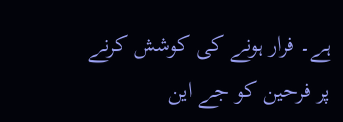ہے۔ فرار ہونے کی کوشش کرنے پر فرحین کو جے این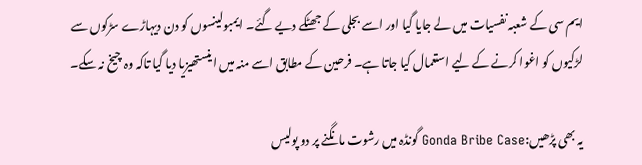ایم سی کے شعبہ نفسیات میں لے جایا گیا اور اسے بجلی کے جھٹکے دیے گئے۔ ایمبولینسوں کو دن دیہاڑے سڑکوں سے لڑکیوں کو اغوا کرنے کے لیے استعمال کیا جاتا ہے۔ فرحین کے مطابق اسے منہ میں اینستھیزیا دیا گیا تاکہ وہ چیخ نہ سکے۔

یہ بھی پڑھیں:Gonda Bribe Case گونڈہ میں رشوت مانگنے پر دو پولیس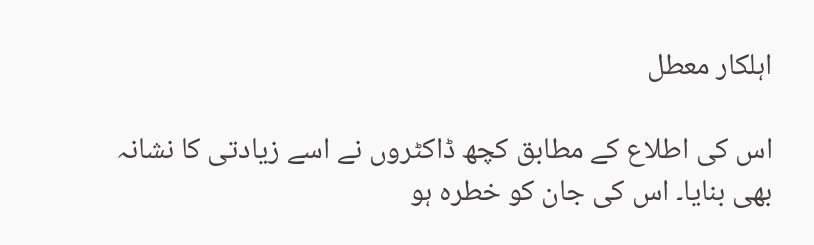اہلکار معطل

اس کی اطلاع کے مطابق کچھ ڈاکٹروں نے اسے زیادتی کا نشانہ بھی بنایا۔ اس کی جان کو خطرہ ہو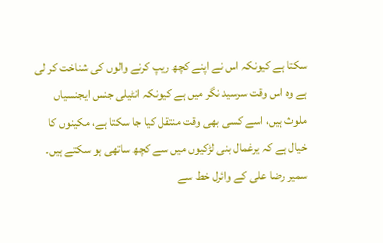سکتا ہے کیونکہ اس نے اپنے کچھ ریپ کرنے والوں کی شناخت کر لی ہے وہ اس وقت سرسید نگر میں ہے کیونکہ انٹیلی جنس ایجنسیاں ملوث ہیں، اسے کسی بھی وقت منتقل کیا جا سکتا ہے، مکینوں کا خیال ہے کہ یرغمال بنی لڑکیوں میں سے کچھ ساتھی ہو سکتے ہیں۔ سمیر رضا علی کے وائرل خط سے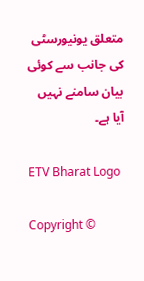متعلق یونیورسٹی کی جانب سے کوئی بیان سامنے نہیں آیا ہے۔

ETV Bharat Logo

Copyright ©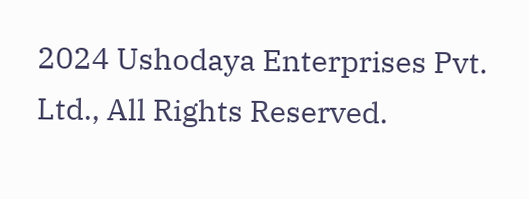2024 Ushodaya Enterprises Pvt. Ltd., All Rights Reserved.